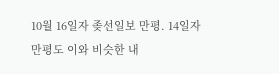10월 16일자 좆선일보 만평. 14일자 만평도 이와 비슷한 내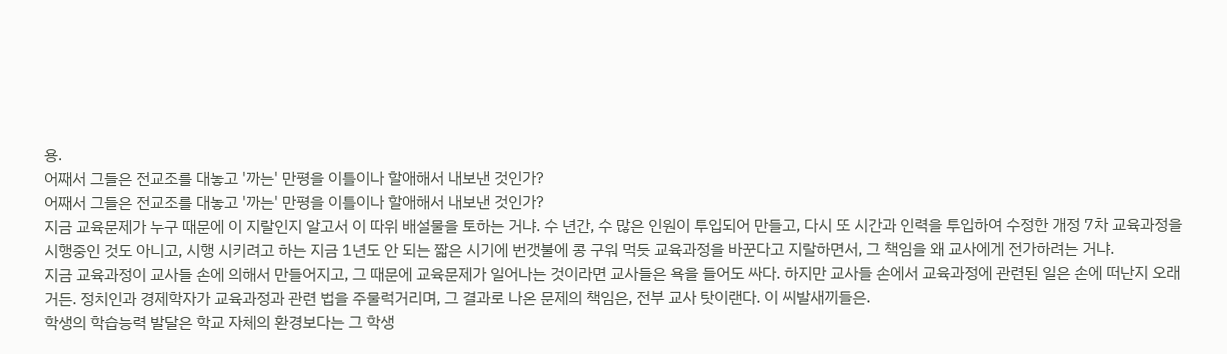용.
어째서 그들은 전교조를 대놓고 '까는' 만평을 이틀이나 할애해서 내보낸 것인가?
어째서 그들은 전교조를 대놓고 '까는' 만평을 이틀이나 할애해서 내보낸 것인가?
지금 교육문제가 누구 때문에 이 지랄인지 알고서 이 따위 배설물을 토하는 거냐. 수 년간, 수 많은 인원이 투입되어 만들고, 다시 또 시간과 인력을 투입하여 수정한 개정 7차 교육과정을 시행중인 것도 아니고, 시행 시키려고 하는 지금 1년도 안 되는 짧은 시기에 번갯불에 콩 구워 먹듯 교육과정을 바꾼다고 지랄하면서, 그 책임을 왜 교사에게 전가하려는 거냐.
지금 교육과정이 교사들 손에 의해서 만들어지고, 그 때문에 교육문제가 일어나는 것이라면 교사들은 욕을 들어도 싸다. 하지만 교사들 손에서 교육과정에 관련된 일은 손에 떠난지 오래거든. 정치인과 경제학자가 교육과정과 관련 법을 주물럭거리며, 그 결과로 나온 문제의 책임은, 전부 교사 탓이랜다. 이 씨발새끼들은.
학생의 학습능력 발달은 학교 자체의 환경보다는 그 학생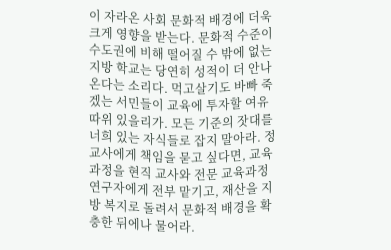이 자라온 사회 문화적 배경에 더욱 크게 영향을 받는다. 문화적 수준이 수도권에 비해 떨어질 수 밖에 없는 지방 학교는 당연히 성적이 더 안나온다는 소리다. 먹고살기도 바빠 죽겠는 서민들이 교육에 투자할 여유따위 있을리가. 모든 기준의 잣대를 너희 있는 자식들로 잡지 말아라. 정 교사에게 책임을 묻고 싶다면, 교육과정을 현직 교사와 전문 교육과정 연구자에게 전부 맡기고, 재산을 지방 복지로 돌려서 문화적 배경을 확충한 뒤에나 물어라.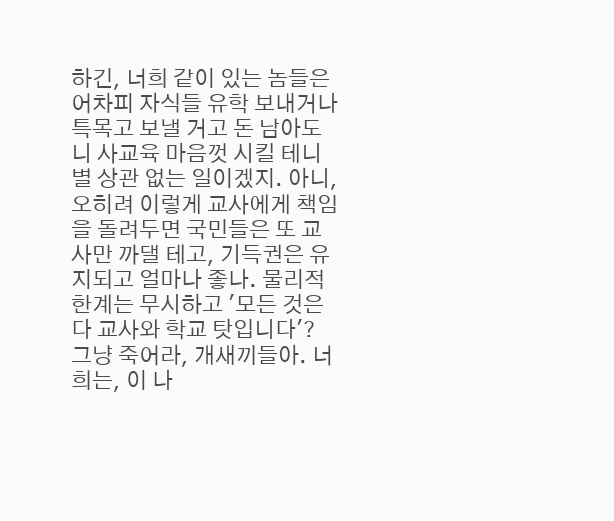하긴, 너희 같이 있는 놈들은 어차피 자식들 유학 보내거나 특목고 보낼 거고 돈 남아도니 사교육 마음껏 시킬 테니 별 상관 없는 일이겠지. 아니, 오히려 이렇게 교사에게 책임을 돌려두면 국민들은 또 교사만 까댈 테고, 기득권은 유지되고 얼마나 좋나. 물리적 한계는 무시하고 '모든 것은 다 교사와 학교 탓입니다'?
그냥 죽어라, 개새끼들아. 너희는, 이 나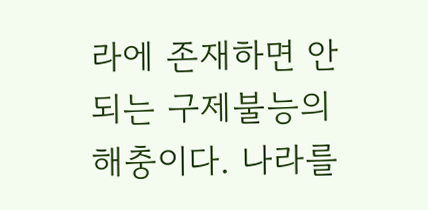라에 존재하면 안되는 구제불능의 해충이다. 나라를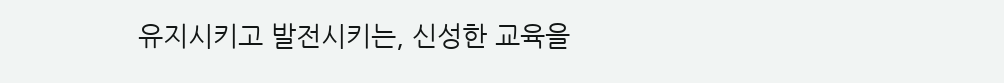유지시키고 발전시키는, 신성한 교육을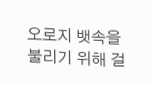오로지 뱃속을 불리기 위해 걸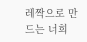레짝으로 만드는 너희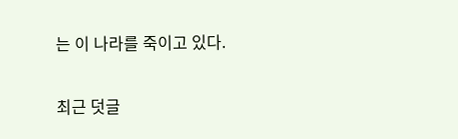는 이 나라를 죽이고 있다.


최근 덧글